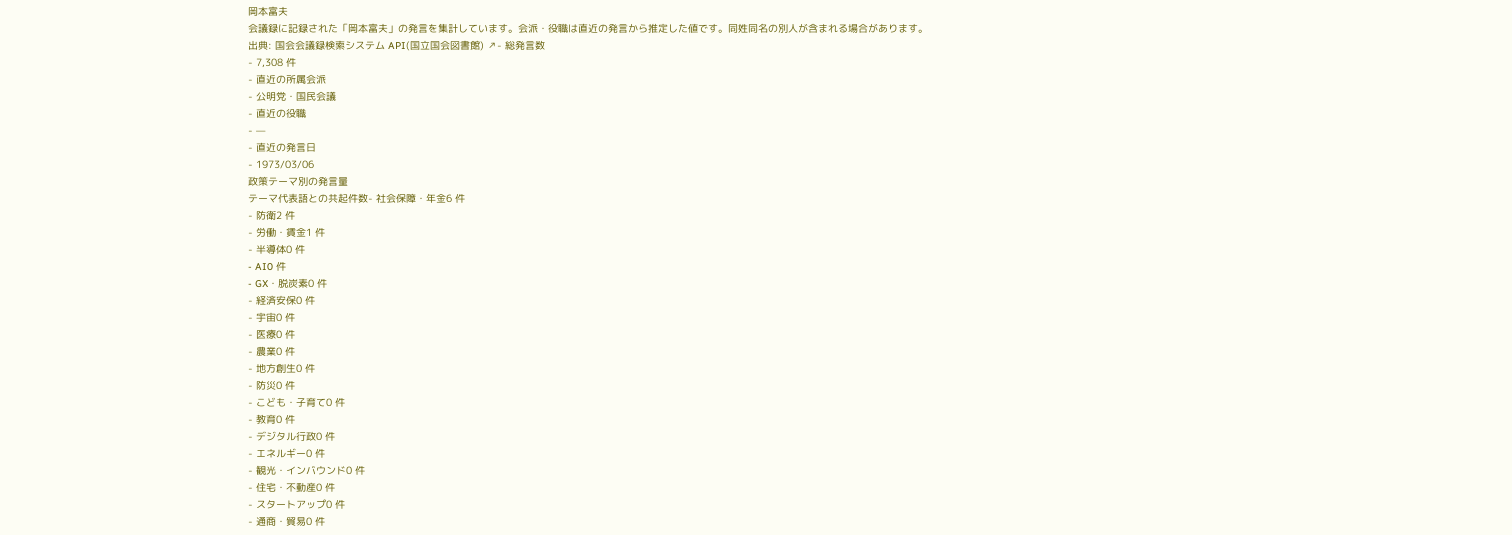岡本富夫
会議録に記録された「岡本富夫」の発言を集計しています。会派・役職は直近の発言から推定した値です。同姓同名の別人が含まれる場合があります。
出典: 国会会議録検索システム API(国立国会図書館) ↗- 総発言数
- 7,308 件
- 直近の所属会派
- 公明党・国民会議
- 直近の役職
- —
- 直近の発言日
- 1973/03/06
政策テーマ別の発言量
テーマ代表語との共起件数- 社会保障・年金6 件
- 防衛2 件
- 労働・賃金1 件
- 半導体0 件
- AI0 件
- GX・脱炭素0 件
- 経済安保0 件
- 宇宙0 件
- 医療0 件
- 農業0 件
- 地方創生0 件
- 防災0 件
- こども・子育て0 件
- 教育0 件
- デジタル行政0 件
- エネルギー0 件
- 観光・インバウンド0 件
- 住宅・不動産0 件
- スタートアップ0 件
- 通商・貿易0 件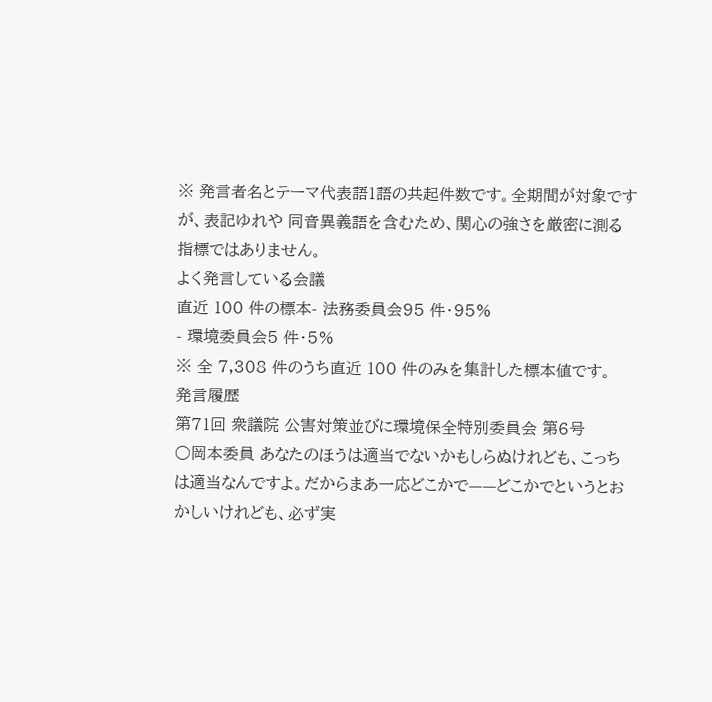※ 発言者名とテーマ代表語1語の共起件数です。全期間が対象ですが、表記ゆれや 同音異義語を含むため、関心の強さを厳密に測る指標ではありません。
よく発言している会議
直近 100 件の標本- 法務委員会95 件・95%
- 環境委員会5 件・5%
※ 全 7,308 件のうち直近 100 件のみを集計した標本値です。
発言履歴
第71回 衆議院 公害対策並びに環境保全特別委員会 第6号
○岡本委員 あなたのほうは適当でないかもしらぬけれども、こっちは適当なんですよ。だからまあ一応どこかで——どこかでというとおかしいけれども、必ず実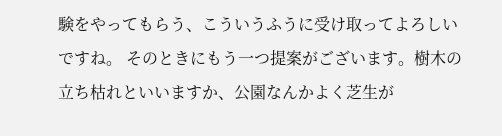験をやってもらう、こういうふうに受け取ってよろしいですね。 そのときにもう一つ提案がございます。樹木の立ち枯れといいますか、公園なんかよく芝生が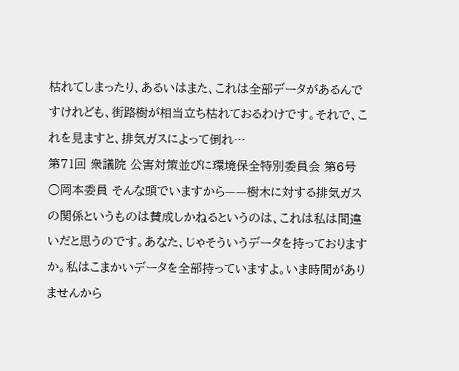枯れてしまったり、あるいはまた、これは全部データがあるんですけれども、街路樹が相当立ち枯れておるわけです。それで、これを見ますと、排気ガスによって倒れ…
第71回 衆議院 公害対策並びに環境保全特別委員会 第6号
○岡本委員 そんな頭でいますから——樹木に対する排気ガスの関係というものは賛成しかねるというのは、これは私は間違いだと思うのです。あなた、じゃそういうデータを持っておりますか。私はこまかいデータを全部持っていますよ。いま時間がありませんから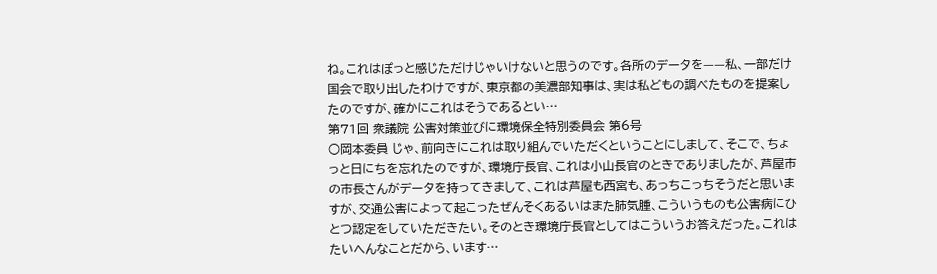ね。これはぽっと感じただけじゃいけないと思うのです。各所のデータを——私、一部だけ国会で取り出したわけですが、東京都の美濃部知事は、実は私どもの調べたものを提案したのですが、確かにこれはそうであるとい…
第71回 衆議院 公害対策並びに環境保全特別委員会 第6号
○岡本委員 じゃ、前向きにこれは取り組んでいただくということにしまして、そこで、ちょっと日にちを忘れたのですが、環境庁長官、これは小山長官のときでありましたが、芦屋市の市長さんがデータを持ってきまして、これは芦屋も西宮も、あっちこっちそうだと思いますが、交通公害によって起こったぜんそくあるいはまた肺気腫、こういうものも公害病にひとつ認定をしていただきたい。そのとき環境庁長官としてはこういうお答えだった。これはたいへんなことだから、います…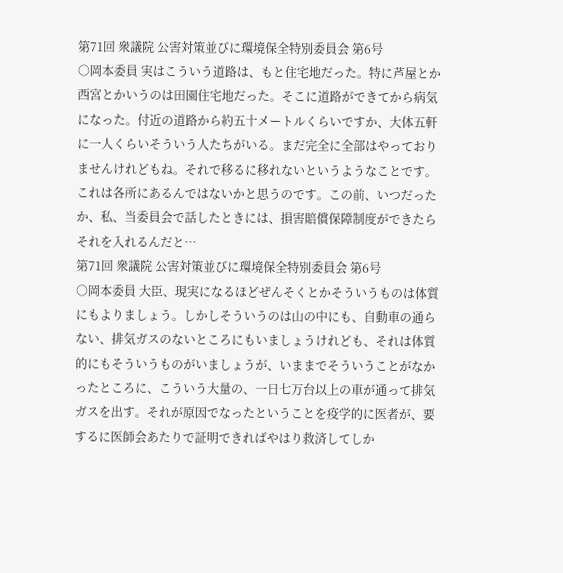第71回 衆議院 公害対策並びに環境保全特別委員会 第6号
○岡本委員 実はこういう道路は、もと住宅地だった。特に芦屋とか西宮とかいうのは田園住宅地だった。そこに道路ができてから病気になった。付近の道路から約五十メートルくらいですか、大体五軒に一人くらいそういう人たちがいる。まだ完全に全部はやっておりませんけれどもね。それで移るに移れないというようなことです。これは各所にあるんではないかと思うのです。この前、いつだったか、私、当委員会で話したときには、損害賠償保障制度ができたらそれを入れるんだと…
第71回 衆議院 公害対策並びに環境保全特別委員会 第6号
○岡本委員 大臣、現実になるほどぜんそくとかそういうものは体質にもよりましょう。しかしそういうのは山の中にも、自動車の通らない、排気ガスのないところにもいましょうけれども、それは体質的にもそういうものがいましょうが、いままでそういうことがなかったところに、こういう大量の、一日七万台以上の車が通って排気ガスを出す。それが原因でなったということを疫学的に医者が、要するに医師会あたりで証明できればやはり救済してしか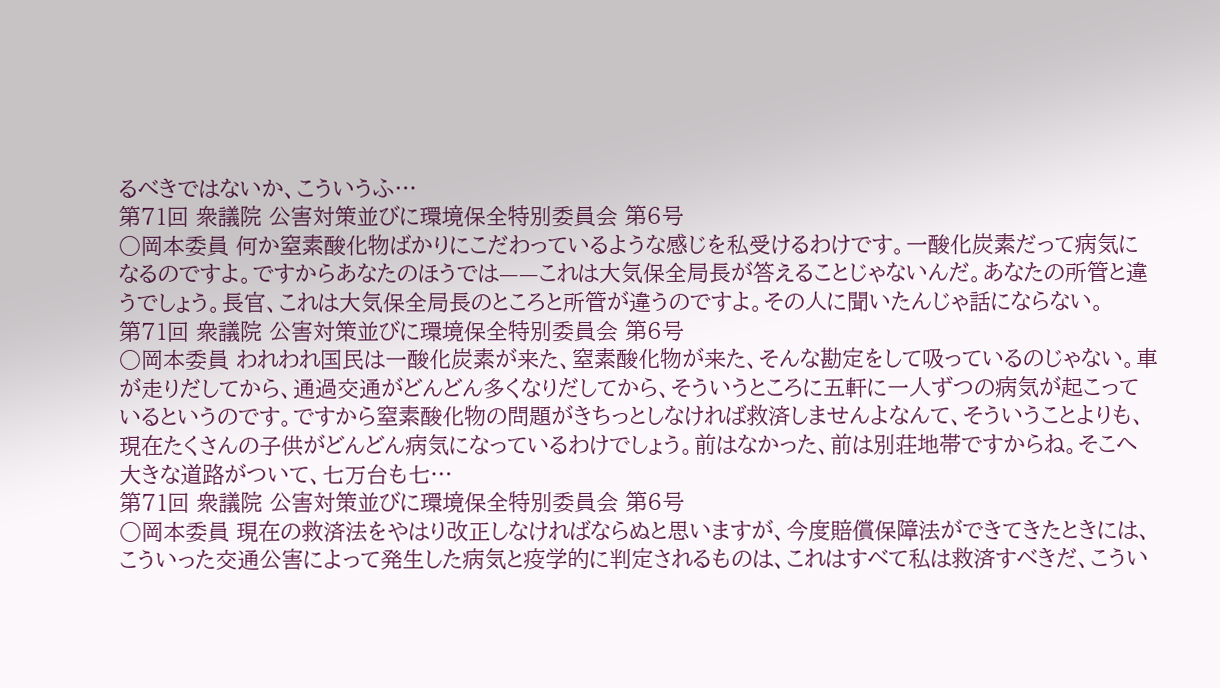るべきではないか、こういうふ…
第71回 衆議院 公害対策並びに環境保全特別委員会 第6号
○岡本委員 何か窒素酸化物ばかりにこだわっているような感じを私受けるわけです。一酸化炭素だって病気になるのですよ。ですからあなたのほうでは——これは大気保全局長が答えることじゃないんだ。あなたの所管と違うでしょう。長官、これは大気保全局長のところと所管が違うのですよ。その人に聞いたんじゃ話にならない。
第71回 衆議院 公害対策並びに環境保全特別委員会 第6号
○岡本委員 われわれ国民は一酸化炭素が来た、窒素酸化物が来た、そんな勘定をして吸っているのじゃない。車が走りだしてから、通過交通がどんどん多くなりだしてから、そういうところに五軒に一人ずつの病気が起こっているというのです。ですから窒素酸化物の問題がきちっとしなければ救済しませんよなんて、そういうことよりも、現在たくさんの子供がどんどん病気になっているわけでしょう。前はなかった、前は別荘地帯ですからね。そこへ大きな道路がついて、七万台も七…
第71回 衆議院 公害対策並びに環境保全特別委員会 第6号
○岡本委員 現在の救済法をやはり改正しなければならぬと思いますが、今度賠償保障法ができてきたときには、こういった交通公害によって発生した病気と疫学的に判定されるものは、これはすべて私は救済すべきだ、こうい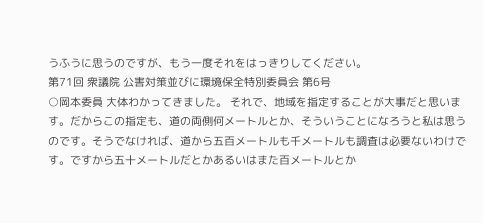うふうに思うのですが、もう一度それをはっきりしてください。
第71回 衆議院 公害対策並びに環境保全特別委員会 第6号
○岡本委員 大体わかってきました。 それで、地域を指定することが大事だと思います。だからこの指定も、道の両側何メートルとか、そういうことになろうと私は思うのです。そうでなければ、道から五百メートルも千メートルも調査は必要ないわけです。ですから五十メートルだとかあるいはまた百メートルとか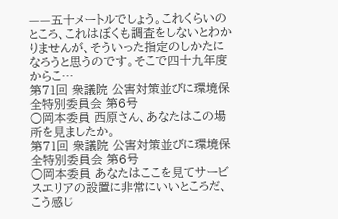——五十メートルでしょう。これくらいのところ、これはぼくも調査をしないとわかりませんが、そういった指定のしかたになろうと思うのです。そこで四十九年度からこ…
第71回 衆議院 公害対策並びに環境保全特別委員会 第6号
○岡本委員 西原さん、あなたはこの場所を見ましたか。
第71回 衆議院 公害対策並びに環境保全特別委員会 第6号
○岡本委員 あなたはここを見てサービスエリアの設置に非常にいいところだ、こう感じ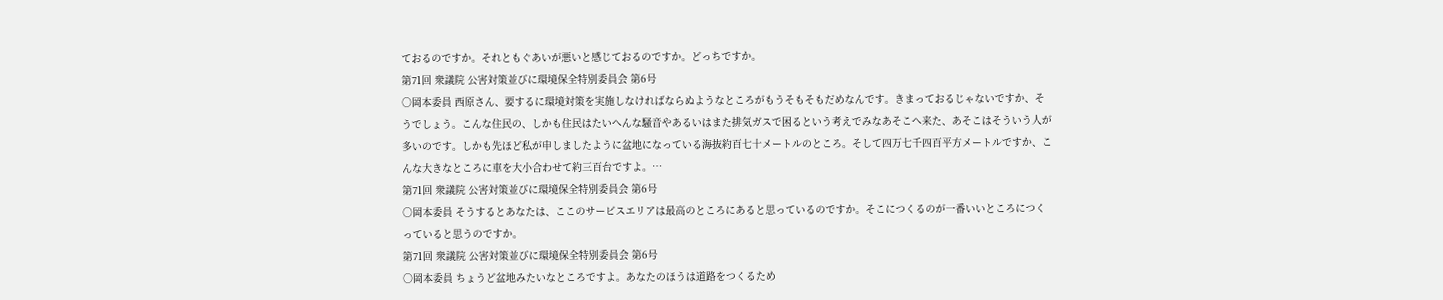ておるのですか。それともぐあいが悪いと感じておるのですか。どっちですか。
第71回 衆議院 公害対策並びに環境保全特別委員会 第6号
○岡本委員 西原さん、要するに環境対策を実施しなければならぬようなところがもうそもそもだめなんです。きまっておるじゃないですか、そうでしょう。こんな住民の、しかも住民はたいへんな騒音やあるいはまた排気ガスで困るという考えでみなあそこへ来た、あそこはそういう人が多いのです。しかも先ほど私が申しましたように盆地になっている海抜約百七十メートルのところ。そして四万七千四百平方メートルですか、こんな大きなところに車を大小合わせて約三百台ですよ。…
第71回 衆議院 公害対策並びに環境保全特別委員会 第6号
○岡本委員 そうするとあなたは、ここのサービスエリアは最高のところにあると思っているのですか。そこにつくるのが一番いいところにつくっていると思うのですか。
第71回 衆議院 公害対策並びに環境保全特別委員会 第6号
○岡本委員 ちょうど盆地みたいなところですよ。あなたのほうは道路をつくるため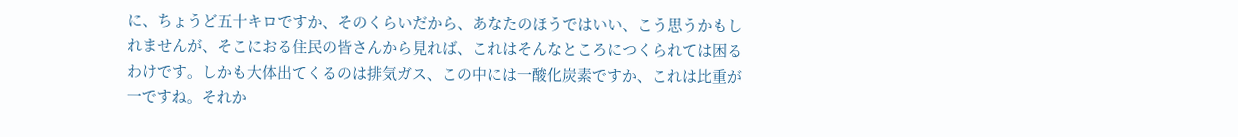に、ちょうど五十キロですか、そのくらいだから、あなたのほうではいい、こう思うかもしれませんが、そこにおる住民の皆さんから見れば、これはそんなところにつくられては困るわけです。しかも大体出てくるのは排気ガス、この中には一酸化炭素ですか、これは比重が一ですね。それか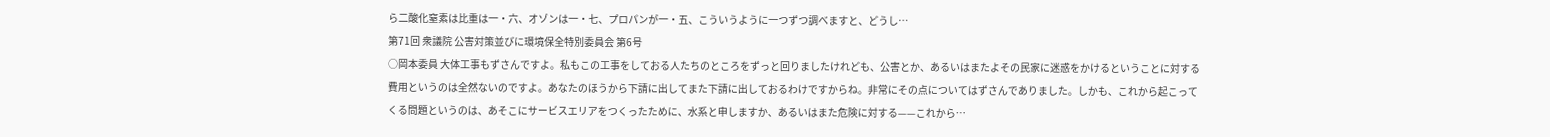ら二酸化窒素は比重は一・六、オゾンは一・七、プロパンが一・五、こういうように一つずつ調べますと、どうし…
第71回 衆議院 公害対策並びに環境保全特別委員会 第6号
○岡本委員 大体工事もずさんですよ。私もこの工事をしておる人たちのところをずっと回りましたけれども、公害とか、あるいはまたよその民家に迷惑をかけるということに対する費用というのは全然ないのですよ。あなたのほうから下請に出してまた下請に出しておるわけですからね。非常にその点についてはずさんでありました。しかも、これから起こってくる問題というのは、あそこにサービスエリアをつくったために、水系と申しますか、あるいはまた危険に対する——これから…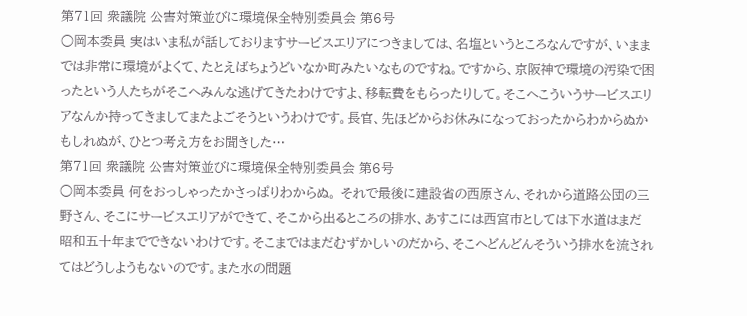第71回 衆議院 公害対策並びに環境保全特別委員会 第6号
○岡本委員 実はいま私が話しておりますサービスエリアにつきましては、名塩というところなんですが、いままでは非常に環境がよくて、たとえばちょうどいなか町みたいなものですね。ですから、京阪神で環境の汚染で困ったという人たちがそこへみんな逃げてきたわけですよ、移転費をもらったりして。そこへこういうサービスエリアなんか持ってきましてまたよごそうというわけです。長官、先ほどからお休みになっておったからわからぬかもしれぬが、ひとつ考え方をお聞きした…
第71回 衆議院 公害対策並びに環境保全特別委員会 第6号
○岡本委員 何をおっしゃったかさっぱりわからぬ。 それで最後に建設省の西原さん、それから道路公団の三野さん、そこにサービスエリアができて、そこから出るところの排水、あすこには西宮市としては下水道はまだ昭和五十年までできないわけです。そこまではまだむずかしいのだから、そこへどんどんそういう排水を流されてはどうしようもないのです。また水の問題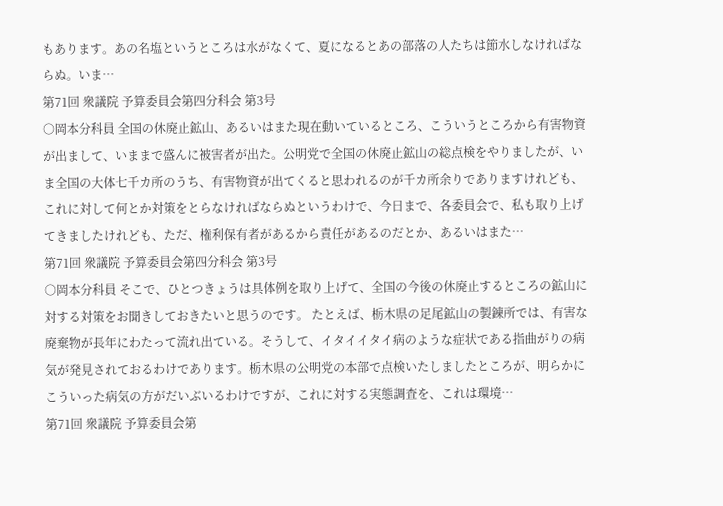もあります。あの名塩というところは水がなくて、夏になるとあの部落の人たちは節水しなければならぬ。いま…
第71回 衆議院 予算委員会第四分科会 第3号
○岡本分科員 全国の休廃止鉱山、あるいはまた現在動いているところ、こういうところから有害物資が出まして、いままで盛んに被害者が出た。公明党で全国の休廃止鉱山の総点検をやりましたが、いま全国の大体七千カ所のうち、有害物資が出てくると思われるのが千カ所余りでありますけれども、これに対して何とか対策をとらなければならぬというわけで、今日まで、各委員会で、私も取り上げてきましたけれども、ただ、権利保有者があるから責任があるのだとか、あるいはまた…
第71回 衆議院 予算委員会第四分科会 第3号
○岡本分科員 そこで、ひとつきょうは具体例を取り上げて、全国の今後の休廃止するところの鉱山に対する対策をお聞きしておきたいと思うのです。 たとえば、栃木県の足尾鉱山の製錬所では、有害な廃棄物が長年にわたって流れ出ている。そうして、イタイイタイ病のような症状である指曲がりの病気が発見されておるわけであります。栃木県の公明党の本部で点検いたしましたところが、明らかにこういった病気の方がだいぶいるわけですが、これに対する実態調査を、これは環境…
第71回 衆議院 予算委員会第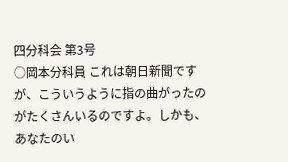四分科会 第3号
○岡本分科員 これは朝日新聞ですが、こういうように指の曲がったのがたくさんいるのですよ。しかも、あなたのい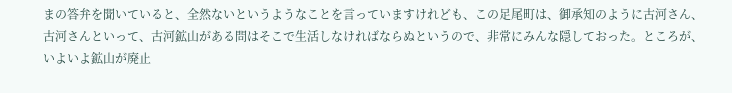まの答弁を聞いていると、全然ないというようなことを言っていますけれども、この足尾町は、御承知のように古河さん、古河さんといって、古河鉱山がある問はそこで生活しなければならぬというので、非常にみんな隠しておった。ところが、いよいよ鉱山が廃止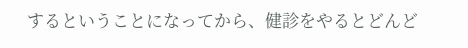するということになってから、健診をやるとどんど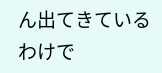ん出てきているわけで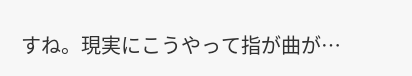すね。現実にこうやって指が曲が…